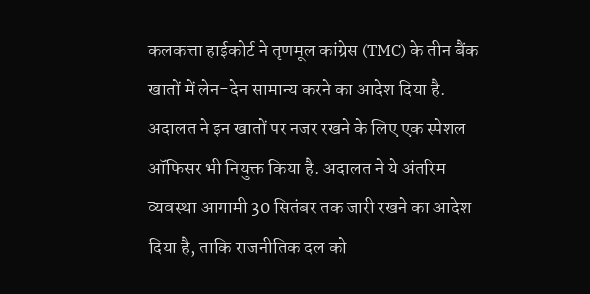कलकत्ता हाईकोर्ट ने तृणमूल कांग्रेस (TMC) के तीन बैंक खातों में लेन-देन सामान्य करने का आदेश दिया है. अदालत ने इन खातों पर नजर रखने के लिए एक स्पेशल ऑफिसर भी नियुक्त किया है. अदालत ने ये अंतरिम व्यवस्था आगामी 30 सितंबर तक जारी रखने का आदेश दिया है, ताकि राजनीतिक दल को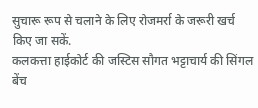सुचारू रूप से चलाने के लिए रोजमर्रा के जरूरी खर्च किए जा सकें.
कलकत्ता हाईकोर्ट की जस्टिस सौगत भट्टाचार्य की सिंगल बेंच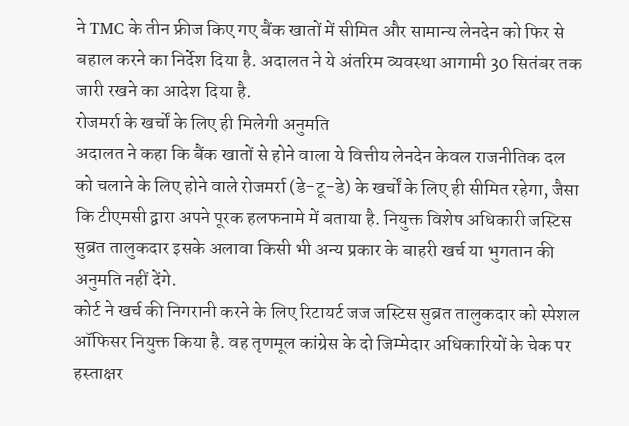ने TMC के तीन फ्रीज किए गए बैंक खातों में सीमित और सामान्य लेनदेन को फिर से बहाल करने का निर्देश दिया है. अदालत ने ये अंतरिम व्यवस्था आगामी 30 सितंबर तक जारी रखने का आदेश दिया है.
रोजमर्रा के खर्चों के लिए ही मिलेगी अनुमति
अदालत ने कहा कि बैंक खातों से होने वाला ये वित्तीय लेनदेन केवल राजनीतिक दल को चलाने के लिए होने वाले रोजमर्रा (डे-टू-डे) के खर्चों के लिए ही सीमित रहेगा, जैसा कि टीएमसी द्वारा अपने पूरक हलफनामे में बताया है. नियुक्त विशेष अधिकारी जस्टिस सुब्रत तालुकदार इसके अलावा किसी भी अन्य प्रकार के बाहरी खर्च या भुगतान की अनुमति नहीं देंगे.
कोर्ट ने खर्च की निगरानी करने के लिए रिटायर्ट जज जस्टिस सुब्रत तालुकदार को स्पेशल ऑफिसर नियुक्त किया है. वह तृणमूल कांग्रेस के दो जिम्मेदार अधिकारियों के चेक पर हस्ताक्षर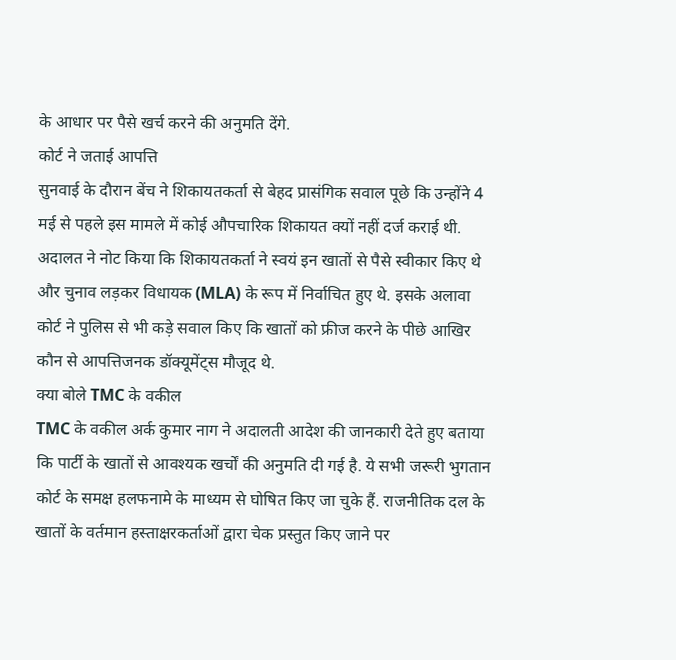के आधार पर पैसे खर्च करने की अनुमति देंगे.
कोर्ट ने जताई आपत्ति
सुनवाई के दौरान बेंच ने शिकायतकर्ता से बेहद प्रासंगिक सवाल पूछे कि उन्होंने 4 मई से पहले इस मामले में कोई औपचारिक शिकायत क्यों नहीं दर्ज कराई थी. अदालत ने नोट किया कि शिकायतकर्ता ने स्वयं इन खातों से पैसे स्वीकार किए थे और चुनाव लड़कर विधायक (MLA) के रूप में निर्वाचित हुए थे. इसके अलावा कोर्ट ने पुलिस से भी कड़े सवाल किए कि खातों को फ्रीज करने के पीछे आखिर कौन से आपत्तिजनक डॉक्यूमेंट्स मौजूद थे.
क्या बोले TMC के वकील
TMC के वकील अर्क कुमार नाग ने अदालती आदेश की जानकारी देते हुए बताया कि पार्टी के खातों से आवश्यक खर्चों की अनुमति दी गई है. ये सभी जरूरी भुगतान कोर्ट के समक्ष हलफनामे के माध्यम से घोषित किए जा चुके हैं. राजनीतिक दल के खातों के वर्तमान हस्ताक्षरकर्ताओं द्वारा चेक प्रस्तुत किए जाने पर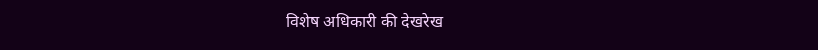विशेष अधिकारी की देखरेख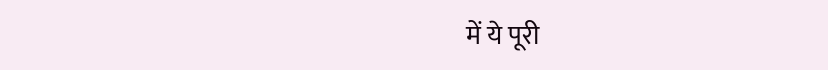में ये पूरी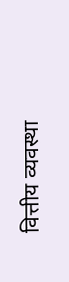वित्तीय व्यवस्था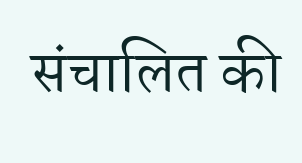संचालित की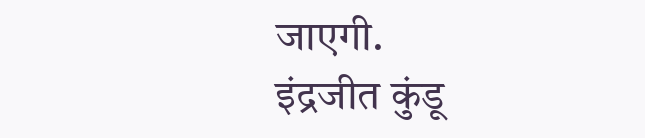जाएगी.
इंद्रजीत कुंडू